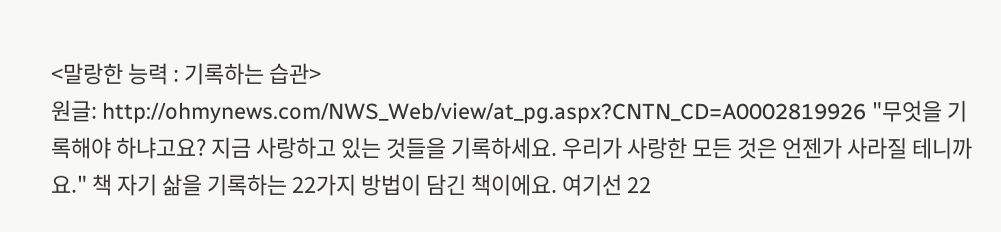<말랑한 능력 : 기록하는 습관>
원글: http://ohmynews.com/NWS_Web/view/at_pg.aspx?CNTN_CD=A0002819926 "무엇을 기록해야 하냐고요? 지금 사랑하고 있는 것들을 기록하세요. 우리가 사랑한 모든 것은 언젠가 사라질 테니까요." 책 자기 삶을 기록하는 22가지 방법이 담긴 책이에요. 여기선 22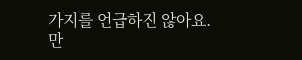가지를 언급하진 않아요. 만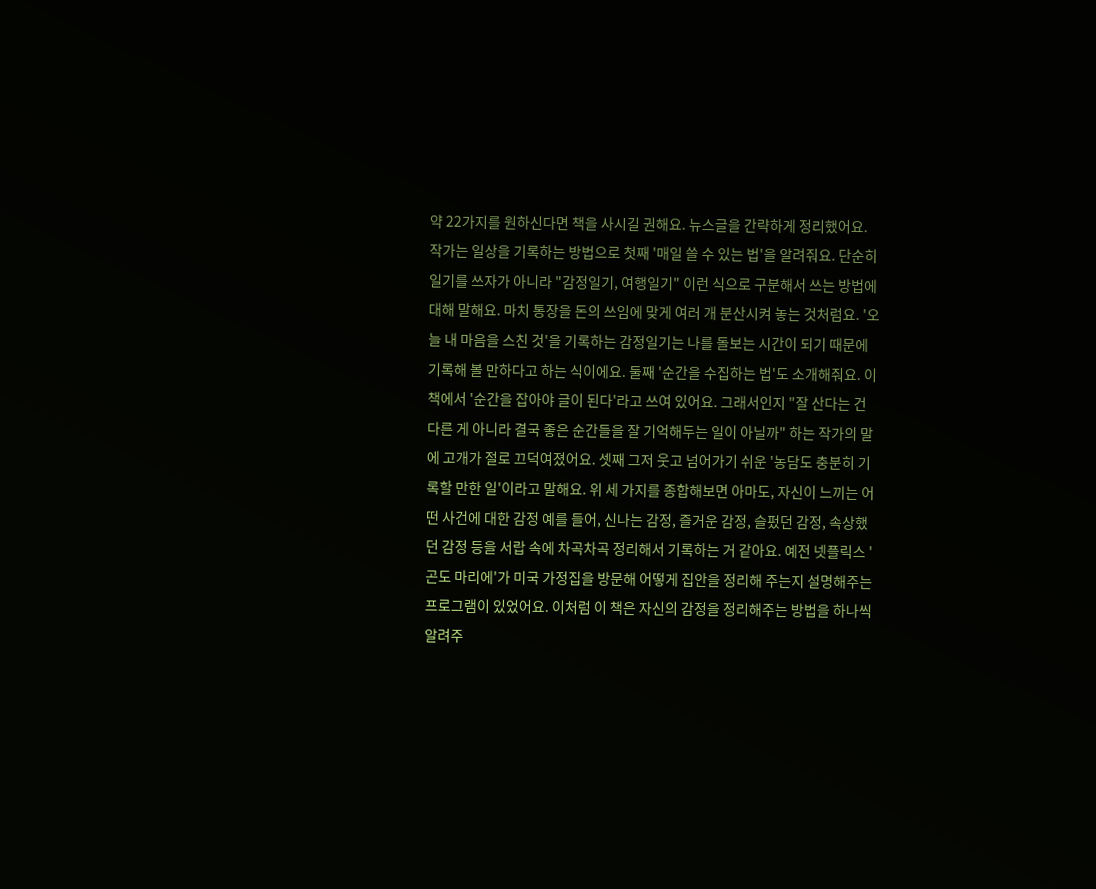약 22가지를 원하신다면 책을 사시길 권해요. 뉴스글을 간략하게 정리했어요. 작가는 일상을 기록하는 방법으로 첫째 '매일 쓸 수 있는 법'을 알려줘요. 단순히 일기를 쓰자가 아니라 "감정일기, 여행일기" 이런 식으로 구분해서 쓰는 방법에 대해 말해요. 마치 통장을 돈의 쓰임에 맞게 여러 개 분산시켜 놓는 것처럼요. '오늘 내 마음을 스친 것'을 기록하는 감정일기는 나를 돌보는 시간이 되기 때문에 기록해 볼 만하다고 하는 식이에요. 둘째 '순간을 수집하는 법'도 소개해줘요. 이 책에서 '순간을 잡아야 글이 된다'라고 쓰여 있어요. 그래서인지 "잘 산다는 건 다른 게 아니라 결국 좋은 순간들을 잘 기억해두는 일이 아닐까" 하는 작가의 말에 고개가 절로 끄덕여졌어요. 셋째 그저 웃고 넘어가기 쉬운 '농담도 충분히 기록할 만한 일'이라고 말해요. 위 세 가지를 종합해보면 아마도, 자신이 느끼는 어떤 사건에 대한 감정 예를 들어, 신나는 감정, 즐거운 감정, 슬펐던 감정, 속상했던 감정 등을 서랍 속에 차곡차곡 정리해서 기록하는 거 같아요. 예전 넷플릭스 '곤도 마리에'가 미국 가정집을 방문해 어떻게 집안을 정리해 주는지 설명해주는 프로그램이 있었어요. 이처럼 이 책은 자신의 감정을 정리해주는 방법을 하나씩 알려주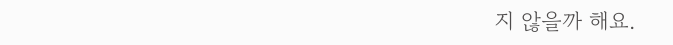지 않을까 해요.